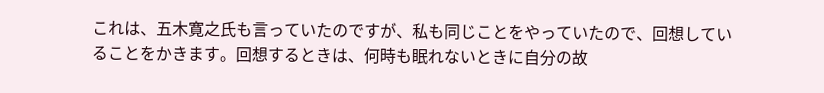これは、五木寛之氏も言っていたのですが、私も同じことをやっていたので、回想していることをかきます。回想するときは、何時も眠れないときに自分の故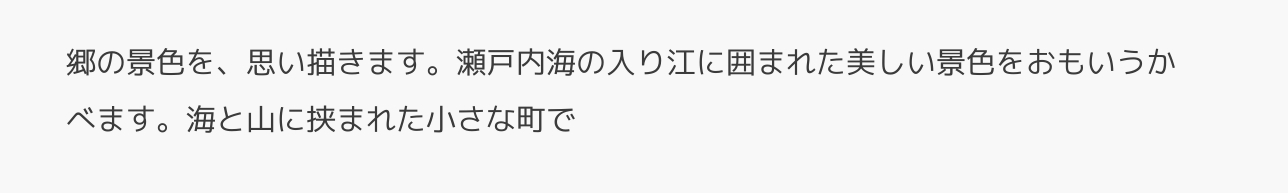郷の景色を、思い描きます。瀬戸内海の入り江に囲まれた美しい景色をおもいうかべます。海と山に挟まれた小さな町で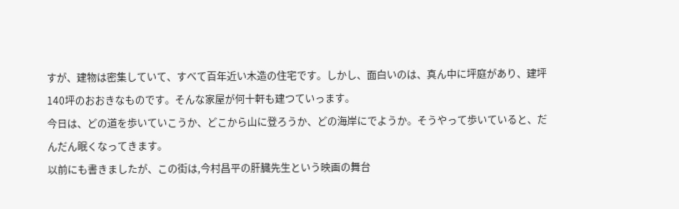すが、建物は密集していて、すべて百年近い木造の住宅です。しかし、面白いのは、真ん中に坪庭があり、建坪140坪のおおきなものです。そんな家屋が何十軒も建つていっます。
今日は、どの道を歩いていこうか、どこから山に登ろうか、どの海岸にでようか。そうやって歩いていると、だんだん眠くなってきます。
以前にも書きましたが、この街は,今村昌平の肝臓先生という映画の舞台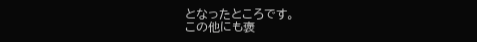となったところです。
この他にも褒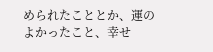められたこととか、運のよかったこと、幸せ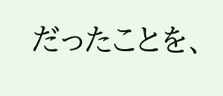だったことを、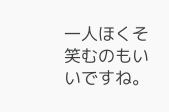一人ほくそ笑むのもいいですね。